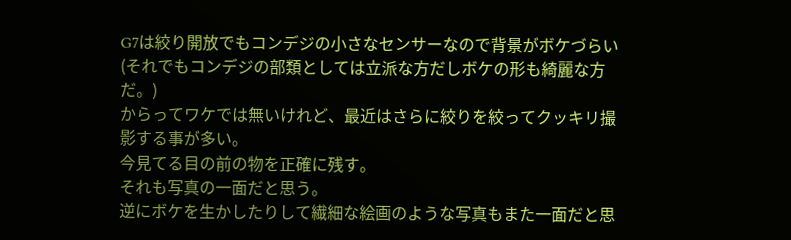G7は絞り開放でもコンデジの小さなセンサーなので背景がボケづらい(それでもコンデジの部類としては立派な方だしボケの形も綺麗な方だ。)
からってワケでは無いけれど、最近はさらに絞りを絞ってクッキリ撮影する事が多い。
今見てる目の前の物を正確に残す。
それも写真の一面だと思う。
逆にボケを生かしたりして繊細な絵画のような写真もまた一面だと思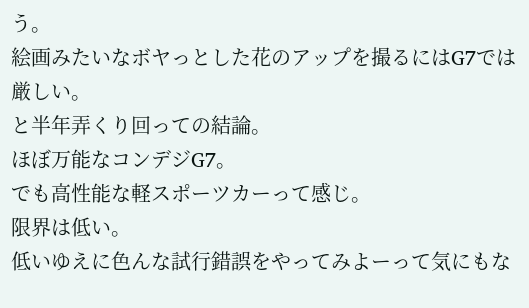う。
絵画みたいなボヤっとした花のアップを撮るにはG7では厳しい。
と半年弄くり回っての結論。
ほぼ万能なコンデジG7。
でも高性能な軽スポーツカーって感じ。
限界は低い。
低いゆえに色んな試行錯誤をやってみよーって気にもな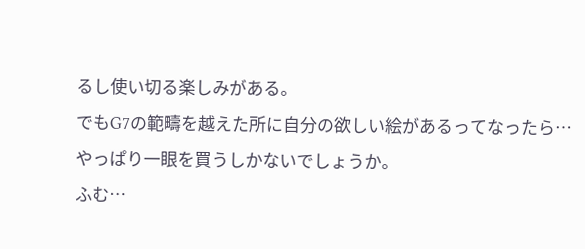るし使い切る楽しみがある。
でもG7の範疇を越えた所に自分の欲しい絵があるってなったら…
やっぱり一眼を買うしかないでしょうか。
ふむ…